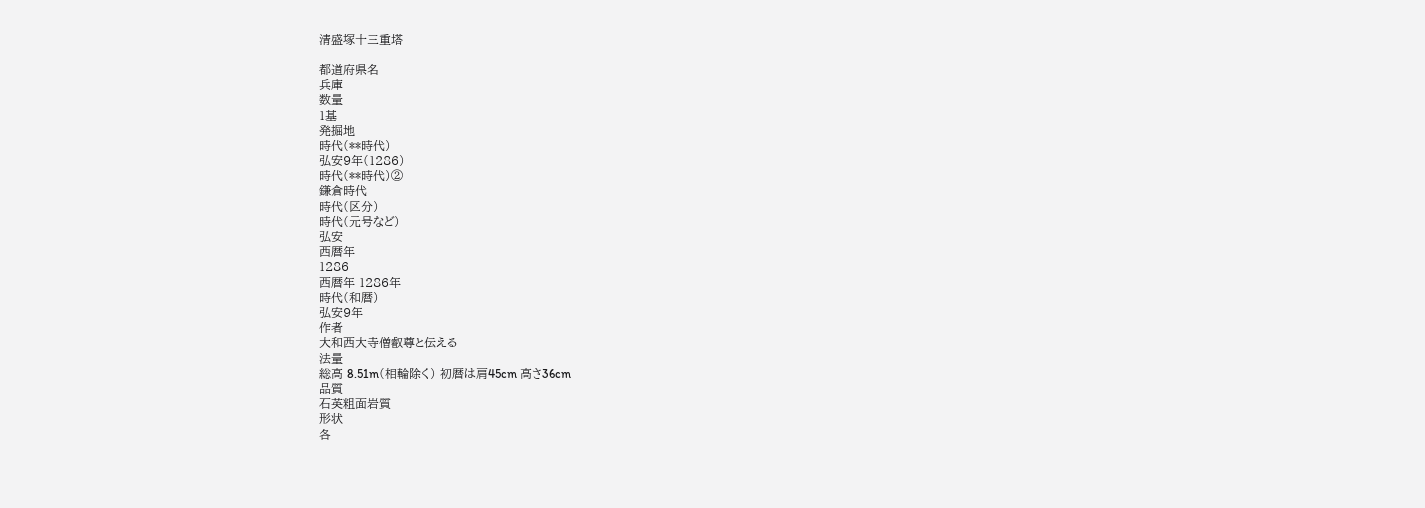清盛塚十三重塔

都道府県名
兵庫
数量
1基
発掘地
時代(**時代)
弘安9年(1286)
時代(**時代)②
鎌倉時代
時代(区分)
時代(元号など)
弘安
西暦年
1286
西暦年 1286年
時代(和暦)
弘安9年
作者
大和西大寺僧叡尊と伝える
法量
総高 8.51m(相輪除く) 初暦は肩45cm 高さ36cm
品質
石英粗面岩質
形状
各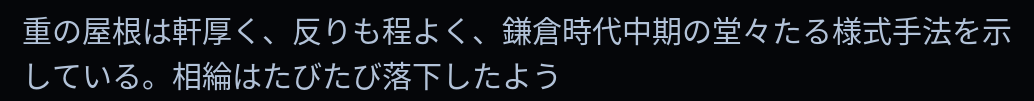重の屋根は軒厚く、反りも程よく、鎌倉時代中期の堂々たる様式手法を示している。相綸はたびたび落下したよう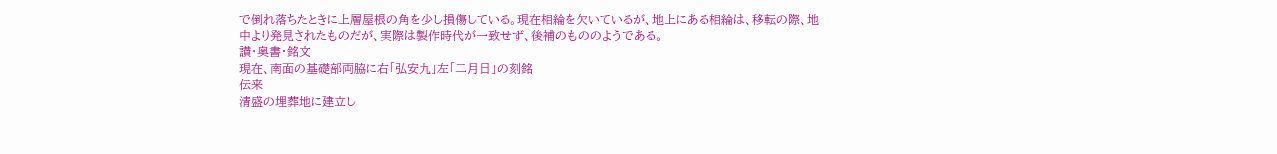で倒れ落ちたときに上層屋根の角を少し損傷している。現在相綸を欠いているが、地上にある相綸は、移転の際、地中より発見されたものだが、実際は製作時代が一致せず、後補のもののようである。
讃・奥書・銘文
現在、南面の基礎部両脇に右「弘安九」左「二月日」の刻銘
伝来
清盛の埋葬地に建立し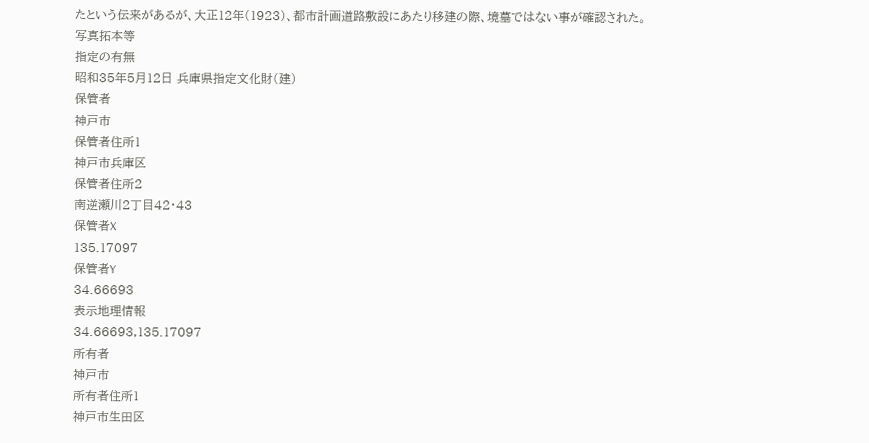たという伝来があるが、大正12年(1923)、都市計画道路敷設にあたり移建の際、境墓ではない事が確認された。
写真拓本等
指定の有無
昭和35年5月12日 兵庫県指定文化財(建)
保管者
神戸市
保管者住所1
神戸市兵庫区
保管者住所2
南逆瀬川2丁目42・43
保管者X
135.17097
保管者Y
34.66693
表示地理情報
34.66693,135.17097
所有者
神戸市
所有者住所1
神戸市生田区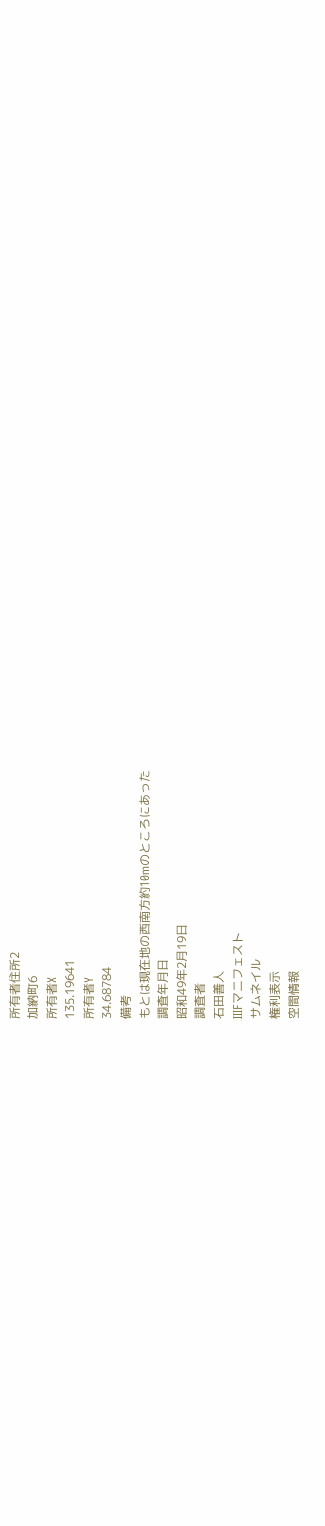所有者住所2
加納町6
所有者X
135.19641
所有者Y
34.68784
備考
もとは現在地の西南方約10mのところにあった
調査年月日
昭和49年2月19日
調査者
石田善人
IIIFマニフェスト
サムネイル
権利表示
空間情報